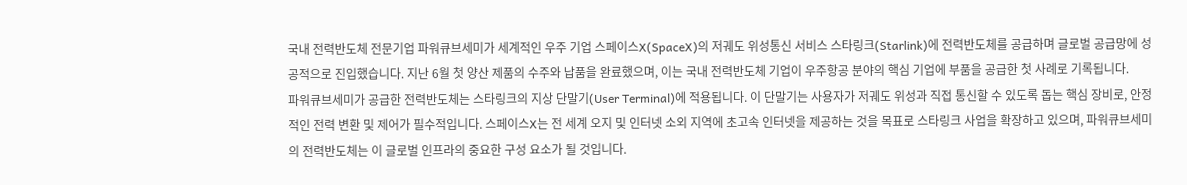국내 전력반도체 전문기업 파워큐브세미가 세계적인 우주 기업 스페이스X(SpaceX)의 저궤도 위성통신 서비스 스타링크(Starlink)에 전력반도체를 공급하며 글로벌 공급망에 성공적으로 진입했습니다. 지난 6월 첫 양산 제품의 수주와 납품을 완료했으며, 이는 국내 전력반도체 기업이 우주항공 분야의 핵심 기업에 부품을 공급한 첫 사례로 기록됩니다.
파워큐브세미가 공급한 전력반도체는 스타링크의 지상 단말기(User Terminal)에 적용됩니다. 이 단말기는 사용자가 저궤도 위성과 직접 통신할 수 있도록 돕는 핵심 장비로, 안정적인 전력 변환 및 제어가 필수적입니다. 스페이스X는 전 세계 오지 및 인터넷 소외 지역에 초고속 인터넷을 제공하는 것을 목표로 스타링크 사업을 확장하고 있으며, 파워큐브세미의 전력반도체는 이 글로벌 인프라의 중요한 구성 요소가 될 것입니다.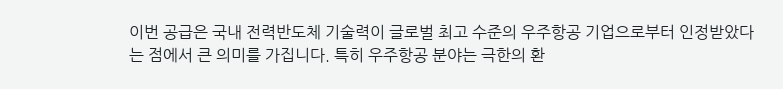이번 공급은 국내 전력반도체 기술력이 글로벌 최고 수준의 우주항공 기업으로부터 인정받았다는 점에서 큰 의미를 가집니다. 특히 우주항공 분야는 극한의 환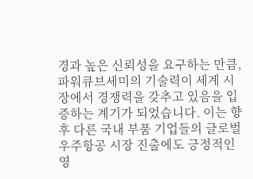경과 높은 신뢰성을 요구하는 만큼, 파워큐브세미의 기술력이 세계 시장에서 경쟁력을 갖추고 있음을 입증하는 계기가 되었습니다. 이는 향후 다른 국내 부품 기업들의 글로벌 우주항공 시장 진출에도 긍정적인 영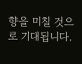향을 미칠 것으로 기대됩니다.